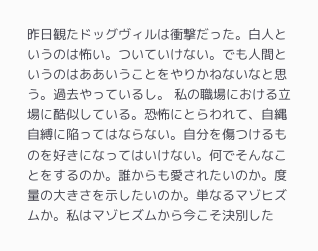昨日観たドッグヴィルは衝撃だった。白人というのは怖い。ついていけない。でも人間というのはああいうことをやりかねないなと思う。過去やっているし。 私の職場における立場に酷似している。恐怖にとらわれて、自縄自縛に陥ってはならない。自分を傷つけるものを好きになってはいけない。何でそんなことをするのか。誰からも愛されたいのか。度量の大きさを示したいのか。単なるマゾヒズムか。私はマゾヒズムから今こそ決別した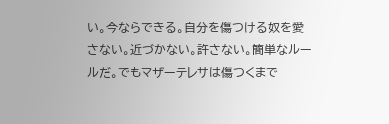い。今ならできる。自分を傷つける奴を愛さない。近づかない。許さない。簡単なルールだ。でもマザーテレサは傷つくまで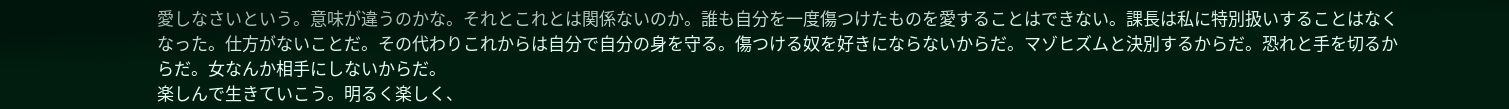愛しなさいという。意味が違うのかな。それとこれとは関係ないのか。誰も自分を一度傷つけたものを愛することはできない。課長は私に特別扱いすることはなくなった。仕方がないことだ。その代わりこれからは自分で自分の身を守る。傷つける奴を好きにならないからだ。マゾヒズムと決別するからだ。恐れと手を切るからだ。女なんか相手にしないからだ。
楽しんで生きていこう。明るく楽しく、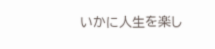いかに人生を楽し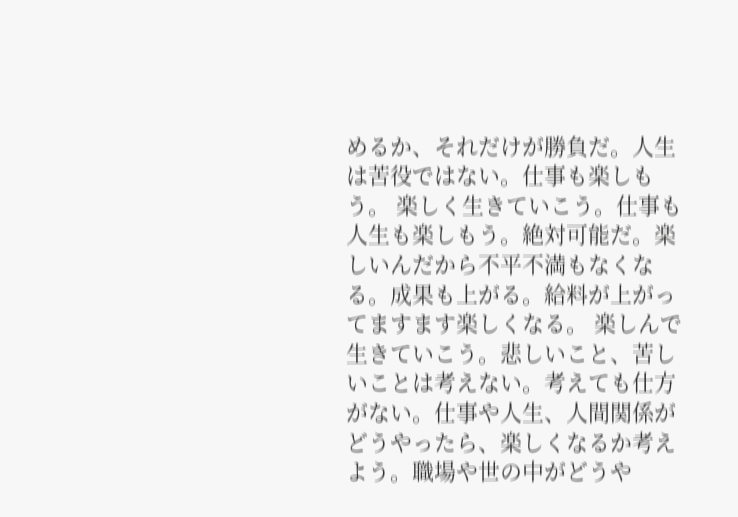めるか、それだけが勝負だ。人生は苦役ではない。仕事も楽しもう。 楽しく生きていこう。仕事も人生も楽しもう。絶対可能だ。楽しいんだから不平不満もなくなる。成果も上がる。給料が上がってますます楽しくなる。 楽しんで生きていこう。悲しいこと、苦しいことは考えない。考えても仕方がない。仕事や人生、人間関係がどうやったら、楽しくなるか考えよう。職場や世の中がどうや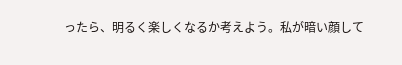ったら、明るく楽しくなるか考えよう。私が暗い顔して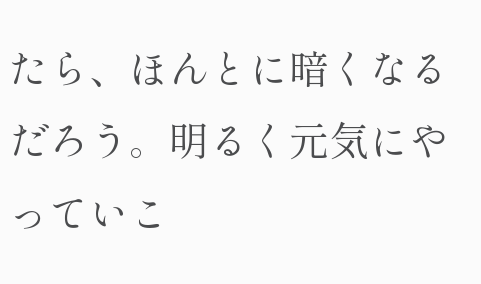たら、ほんとに暗くなるだろう。明るく元気にやっていこ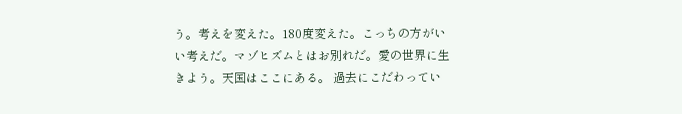う。考えを変えた。180度変えた。こっちの方がいい考えだ。マゾヒズムとはお別れだ。愛の世界に生きよう。天国はここにある。 過去にこだわってい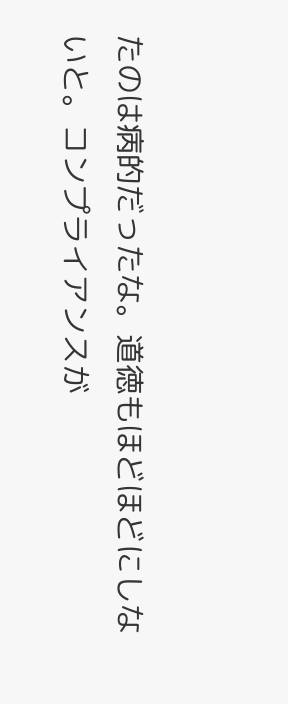たのは病的だったな。道徳もほどほどにしないと。コンプライアンスが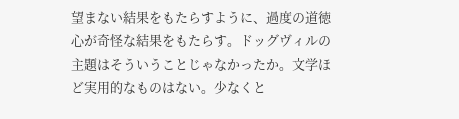望まない結果をもたらすように、過度の道徳心が奇怪な結果をもたらす。ドッグヴィルの主題はそういうことじゃなかったか。文学ほど実用的なものはない。少なくと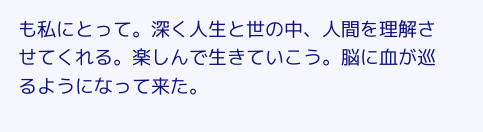も私にとって。深く人生と世の中、人間を理解させてくれる。楽しんで生きていこう。脳に血が巡るようになって来た。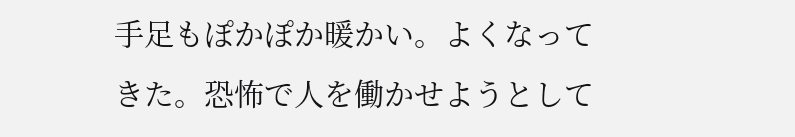手足もぽかぽか暖かい。よくなってきた。恐怖で人を働かせようとして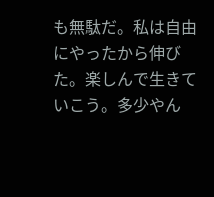も無駄だ。私は自由にやったから伸びた。楽しんで生きていこう。多少やん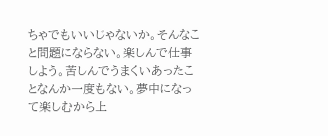ちゃでもいいじゃないか。そんなこと問題にならない。楽しんで仕事しよう。苦しんでうまくいあったことなんか一度もない。夢中になって楽しむから上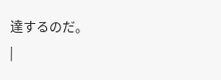達するのだ。
|